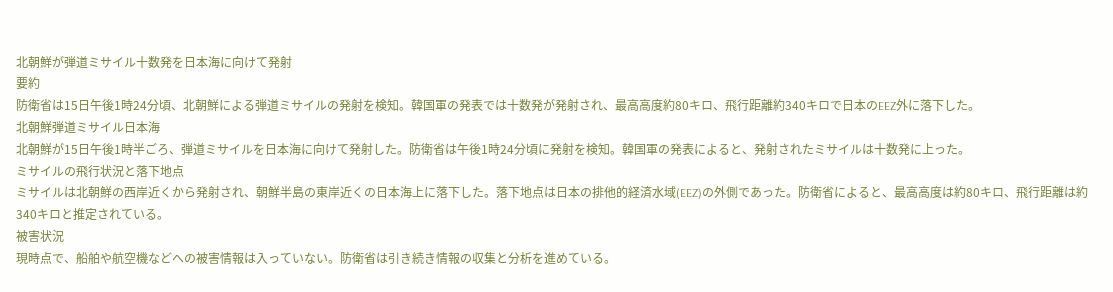北朝鮮が弾道ミサイル十数発を日本海に向けて発射
要約
防衛省は15日午後1時24分頃、北朝鮮による弾道ミサイルの発射を検知。韓国軍の発表では十数発が発射され、最高高度約80キロ、飛行距離約340キロで日本のEEZ外に落下した。
北朝鮮弾道ミサイル日本海
北朝鮮が15日午後1時半ごろ、弾道ミサイルを日本海に向けて発射した。防衛省は午後1時24分頃に発射を検知。韓国軍の発表によると、発射されたミサイルは十数発に上った。
ミサイルの飛行状況と落下地点
ミサイルは北朝鮮の西岸近くから発射され、朝鮮半島の東岸近くの日本海上に落下した。落下地点は日本の排他的経済水域(EEZ)の外側であった。防衛省によると、最高高度は約80キロ、飛行距離は約340キロと推定されている。
被害状況
現時点で、船舶や航空機などへの被害情報は入っていない。防衛省は引き続き情報の収集と分析を進めている。